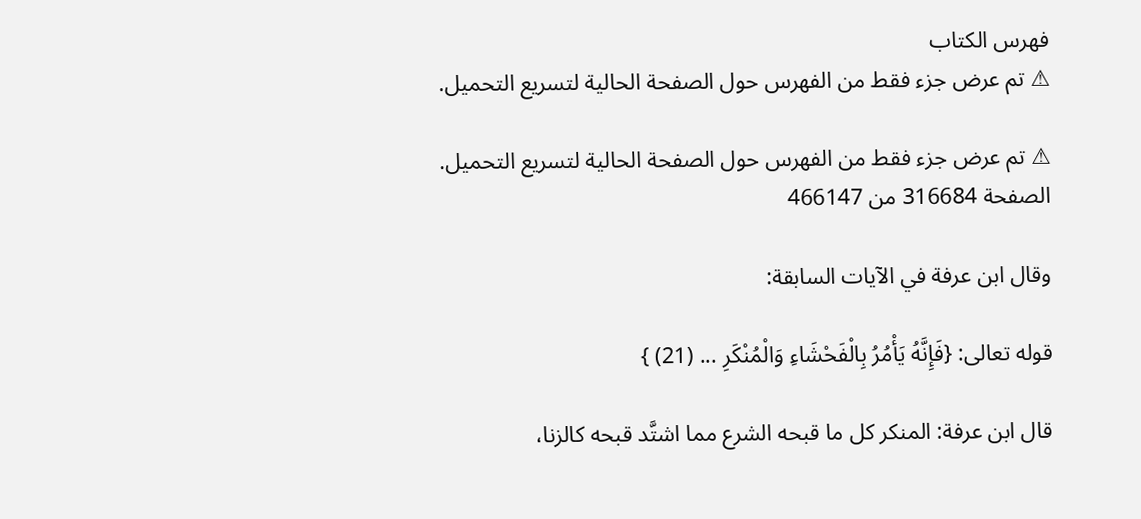فهرس الكتاب
⚠ تم عرض جزء فقط من الفهرس حول الصفحة الحالية لتسريع التحميل.

⚠ تم عرض جزء فقط من الفهرس حول الصفحة الحالية لتسريع التحميل.
الصفحة 316684 من 466147

وقال ابن عرفة في الآيات السابقة:

قوله تعالى: {فَإِنَّهُ يَأْمُرُ بِالْفَحْشَاءِ وَالْمُنْكَرِ ... (21) }

قال ابن عرفة: المنكر كل ما قبحه الشرع مما اشتَّد قبحه كالزنا،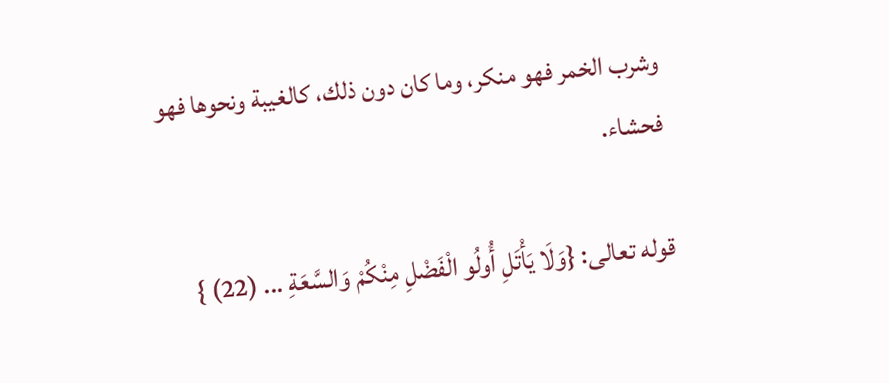وشرب الخمر فهو منكر، وما كان دون ذلك، كالغيبة ونحوها فهو فحشاء.

قوله تعالى: {وَلَا يَأْتَلِ أُولُو الْفَضْلِ مِنْكُمْ وَالسَّعَةِ ... (22) }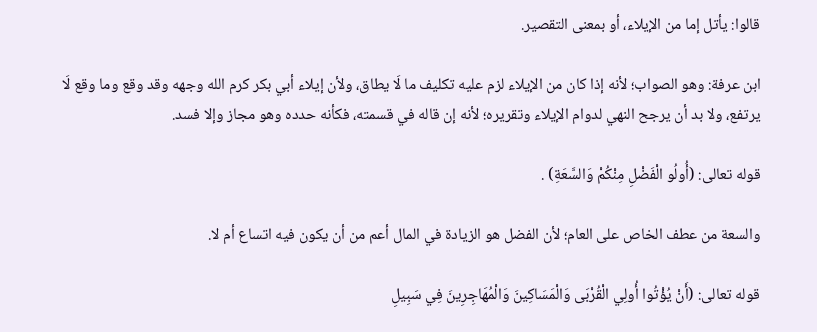قالوا: يأتل إما من الإيلاء، أو بمعنى التقصير.

ابن عرفة: وهو الصواب؛ لأنه إذا كان من الإيلاء لزم عليه تكليف ما لَا يطاق، ولأن إيلاء أبي بكر كرم الله وجهه وقد وقع وما وقع لَا يرتفع، ولا بد أن يرجح النهي لدوام الإيلاء وتقريره؛ لأنه إن قاله في قسمته، فكأنه حدده وهو مجاز وإلا فسد.

قوله تعالى: (أُولُو الْفَضْلِ مِنْكُمْ وَالسَّعَةِ) .

والسعة من عطف الخاص على العام؛ لأن الفضل هو الزيادة في المال أعم من أن يكون فيه اتساع أم لا.

قوله تعالى: (أَنْ يُؤْتُوا أُولِي الْقُرْبَى وَالْمَسَاكِينَ وَالْمُهَاجِرِينَ فِي سَبِيلِ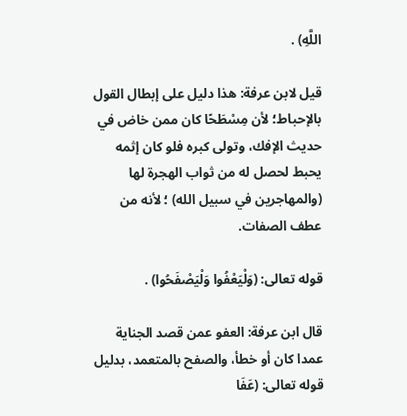اللَّهِ) .

قيل لابن عرفة: هذا دليل على إبطال القول بالإحباط؛ لأن مِسْطَحًا كان ممن خاض في حديث الإفك، وتولى كبره فلو كان إثمه يحبط لحصل له من ثواب الهجرة لها (والمهاجرين في سبيل الله) ؛ لأنه من عطف الصفات.

قوله تعالى: (وَلْيَعْفُوا وَلْيَصْفَحُوا) .

قال ابن عرفة: العفو عمن قصد الجناية عمدا كان أو خطأ، والصفح بالمتعمد، بدليل قوله تعالى: (عَفَا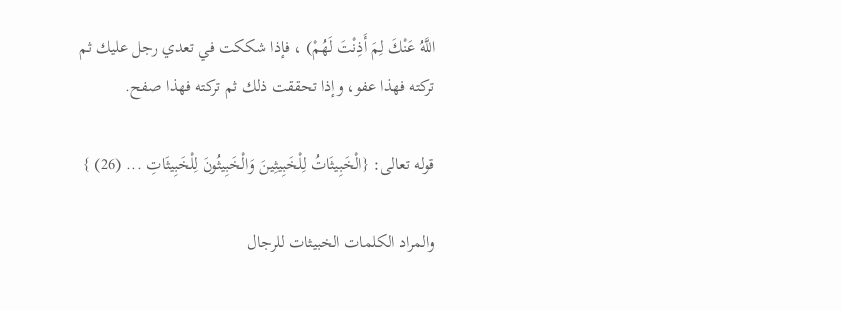اللَّهُ عَنْكَ لِمَ أَذِنْتَ لَهُمْ) ، فإذا شككت في تعدي رجل عليك ثم تركته فهذا عفو، وإذا تحققت ذلك ثم تركته فهذا صفح.

قوله تعالى: {الْخَبِيثَاتُ لِلْخَبِيثِينَ وَالْخَبِيثُونَ لِلْخَبِيثَاتِ ... (26) }

والمراد الكلمات الخبيثات للرجال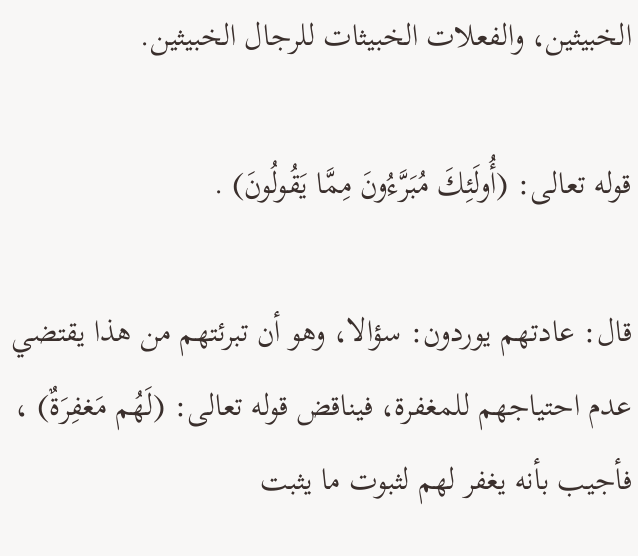الخبيثين، والفعلات الخبيثات للرجال الخبيثين.

قوله تعالى: (أُولَئِكَ مُبَرَّءُونَ مِمَّا يَقُولُونَ) .

قال: عادتهم يوردون: سؤالا، وهو أن تبرئتهم من هذا يقتضي عدم احتياجهم للمغفرة، فيناقض قوله تعالى: (لَهُم مَغفِرَةٌ) ، فأجيب بأنه يغفر لهم لثبوت ما يثبت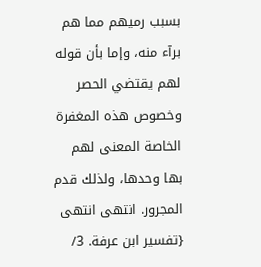بسبب رميهم مما هم برآء منه، وإما بأن قوله لهم يقتضي الحصر وخصوص هذه المغفرة الخاصة المعنى لهم بها وحدها، ولذلك قدم المجرور. انتهى انتهى {تفسير ابن عرفة. 3/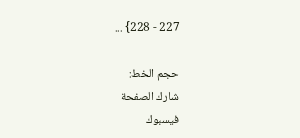227 - 228} ...

حجم الخط:
شارك الصفحة
فيسبوك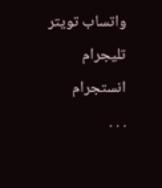واتساب تويتر تليجرام انستجرام
. . .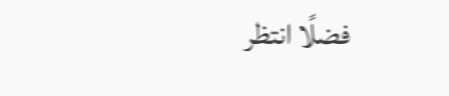فضلًا انتظر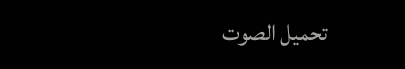تحميل الصوت